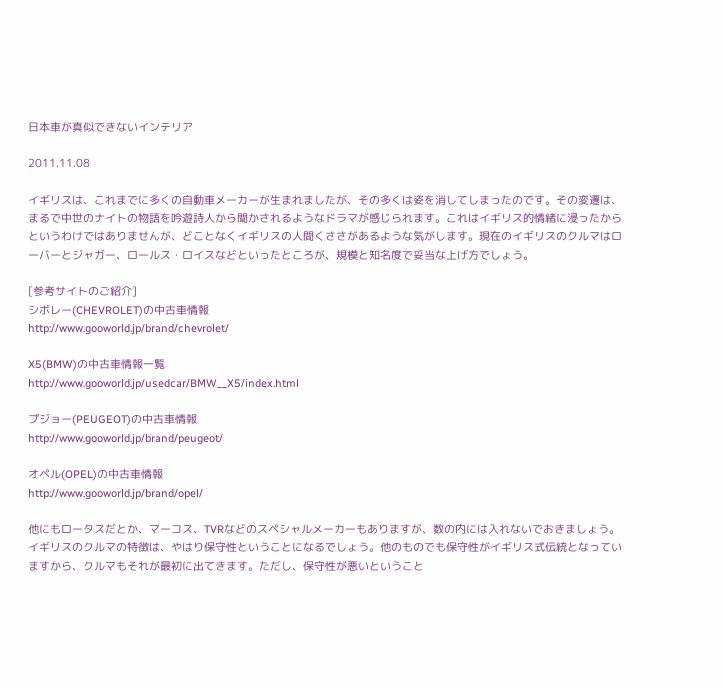日本車が真似できないインテリア

2011.11.08

イギリスは、これまでに多くの自動車メーカーが生まれましたが、その多くは姿を消してしまったのです。その変遷は、まるで中世のナイトの物語を吟遊詩人から聞かされるようなドラマが感じられます。これはイギリス的情緒に浸ったからというわけではありませんが、どことなくイギリスの人間くささがあるような気がします。現在のイギリスのクルマはローバーとジャガー、ロールス・ロイスなどといったところが、規模と知名度で妥当な上げ方でしょう。

[参考サイトのご紹介]
シボレー(CHEVROLET)の中古車情報
http://www.gooworld.jp/brand/chevrolet/

X5(BMW)の中古車情報一覧
http://www.gooworld.jp/usedcar/BMW__X5/index.html

プジョー(PEUGEOT)の中古車情報
http://www.gooworld.jp/brand/peugeot/

オペル(OPEL)の中古車情報
http://www.gooworld.jp/brand/opel/

他にもロータスだとか、マーコス、TVRなどのスペシャルメーカーもありますが、数の内には入れないでおきましょう。イギリスのクルマの特徴は、やはり保守性ということになるでしょう。他のものでも保守性がイギリス式伝統となっていますから、クルマもそれが最初に出てきます。ただし、保守性が悪いということ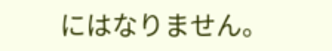にはなりません。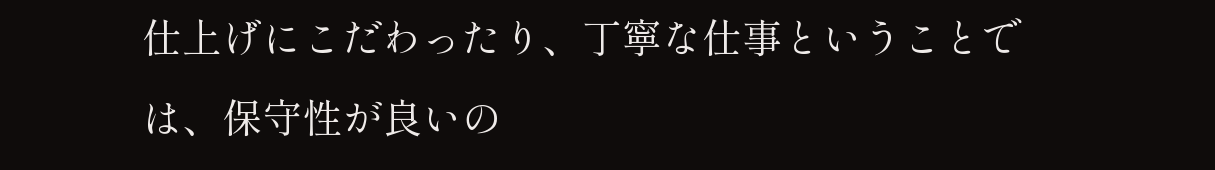仕上げにこだわったり、丁寧な仕事ということでは、保守性が良いの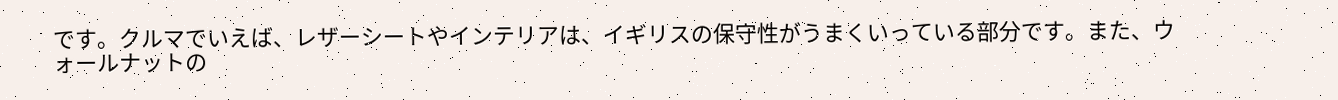です。クルマでいえば、レザーシートやインテリアは、イギリスの保守性がうまくいっている部分です。また、ウォールナットの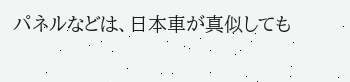パネルなどは、日本車が真似しても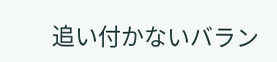追い付かないバラン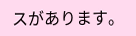スがあります。